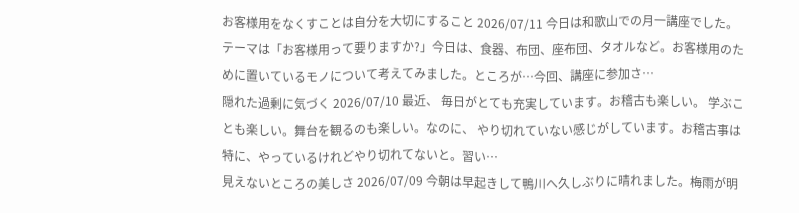お客様用をなくすことは自分を大切にすること 2026/07/11 今日は和歌山での月一講座でした。テーマは「お客様用って要りますか?」今日は、食器、布団、座布団、タオルなど。お客様用のために置いているモノについて考えてみました。ところが…今回、講座に参加さ…
隠れた過剰に気づく 2026/07/10 最近、 毎日がとても充実しています。お稽古も楽しい。 学ぶことも楽しい。舞台を観るのも楽しい。なのに、 やり切れていない感じがしています。お稽古事は特に、やっているけれどやり切れてないと。習い…
見えないところの美しさ 2026/07/09 今朝は早起きして鴨川へ久しぶりに晴れました。梅雨が明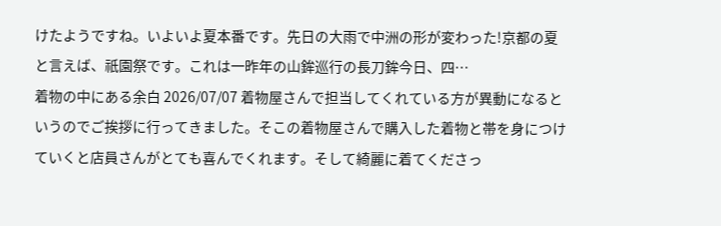けたようですね。いよいよ夏本番です。先日の大雨で中洲の形が変わった!京都の夏と言えば、祇園祭です。これは一昨年の山鉾巡行の長刀鉾今日、四…
着物の中にある余白 2026/07/07 着物屋さんで担当してくれている方が異動になるというのでご挨拶に行ってきました。そこの着物屋さんで購入した着物と帯を身につけていくと店員さんがとても喜んでくれます。そして綺麗に着てくださっ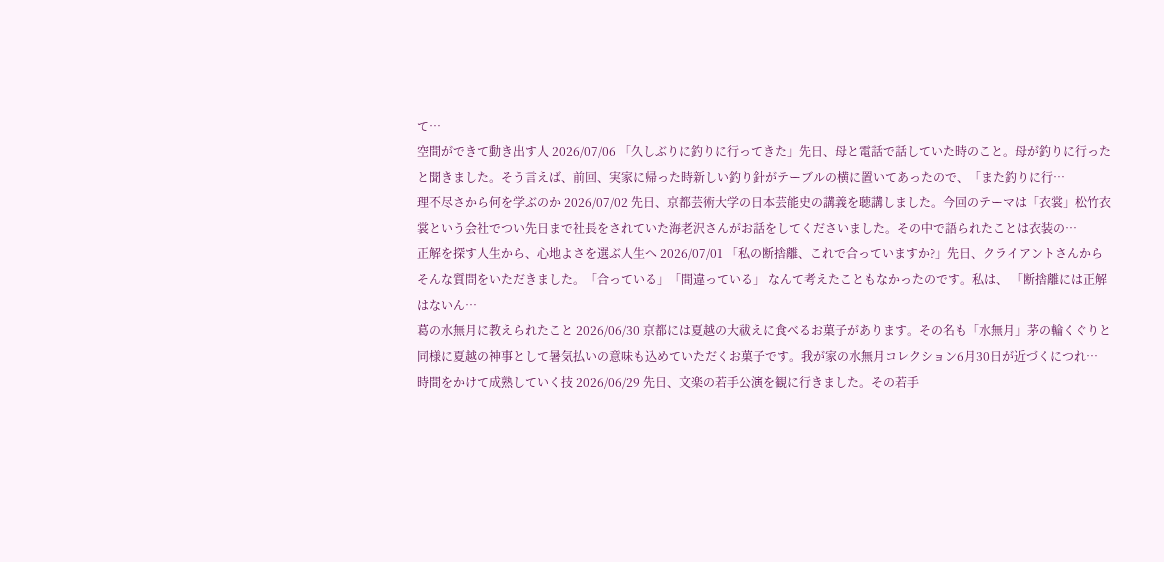て…
空間ができて動き出す人 2026/07/06 「久しぶりに釣りに行ってきた」先日、母と電話で話していた時のこと。母が釣りに行ったと聞きました。そう言えば、前回、実家に帰った時新しい釣り針がテーブルの横に置いてあったので、「また釣りに行…
理不尽さから何を学ぶのか 2026/07/02 先日、京都芸術大学の日本芸能史の講義を聴講しました。今回のテーマは「衣裳」松竹衣裳という会社でつい先日まで社長をされていた海老沢さんがお話をしてくださいました。その中で語られたことは衣装の…
正解を探す人生から、心地よさを選ぶ人生へ 2026/07/01 「私の断捨離、これで合っていますか?」先日、クライアントさんから そんな質問をいただきました。「合っている」「間違っている」 なんて考えたこともなかったのです。私は、 「断捨離には正解はないん…
葛の水無月に教えられたこと 2026/06/30 京都には夏越の大祓えに食べるお菓子があります。その名も「水無月」茅の輪くぐりと同様に夏越の神事として暑気払いの意味も込めていただくお菓子です。我が家の水無月コレクション6月30日が近づくにつれ…
時間をかけて成熟していく技 2026/06/29 先日、文楽の若手公演を観に行きました。その若手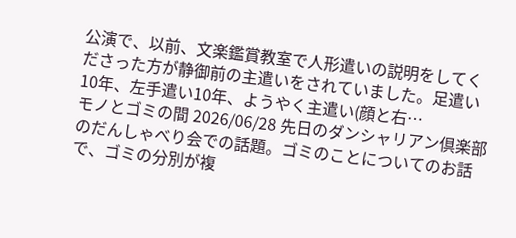公演で、以前、文楽鑑賞教室で人形遣いの説明をしてくださった方が静御前の主遣いをされていました。足遣い10年、左手遣い10年、ようやく主遣い(顔と右…
モノとゴミの間 2026/06/28 先日のダンシャリアン倶楽部のだんしゃべり会での話題。ゴミのことについてのお話で、ゴミの分別が複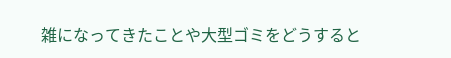雑になってきたことや大型ゴミをどうすると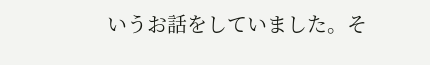いうお話をしていました。そ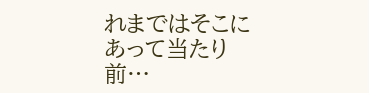れまではそこにあって当たり前…